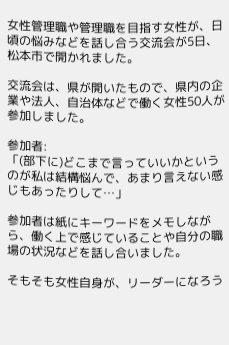女性管理職や管理職を目指す女性が、日頃の悩みなどを話し合う交流会が5日、松本市で開かれました。

交流会は、県が開いたもので、県内の企業や法人、自治体などで働く女性50人が参加しました。

参加者:
「(部下に)どこまで言っていいかというのが私は結構悩んで、あまり言えない感じもあったりして…」

参加者は紙にキーワードをメモしながら、働く上で感じていることや自分の職場の状況などを話し合いました。

そもそも女性自身が、リーダーになろう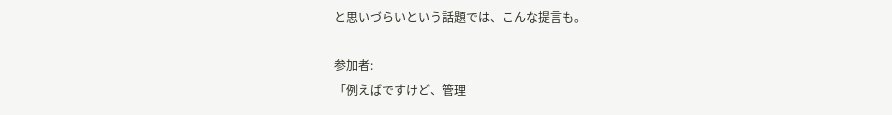と思いづらいという話題では、こんな提言も。

参加者:
「例えばですけど、管理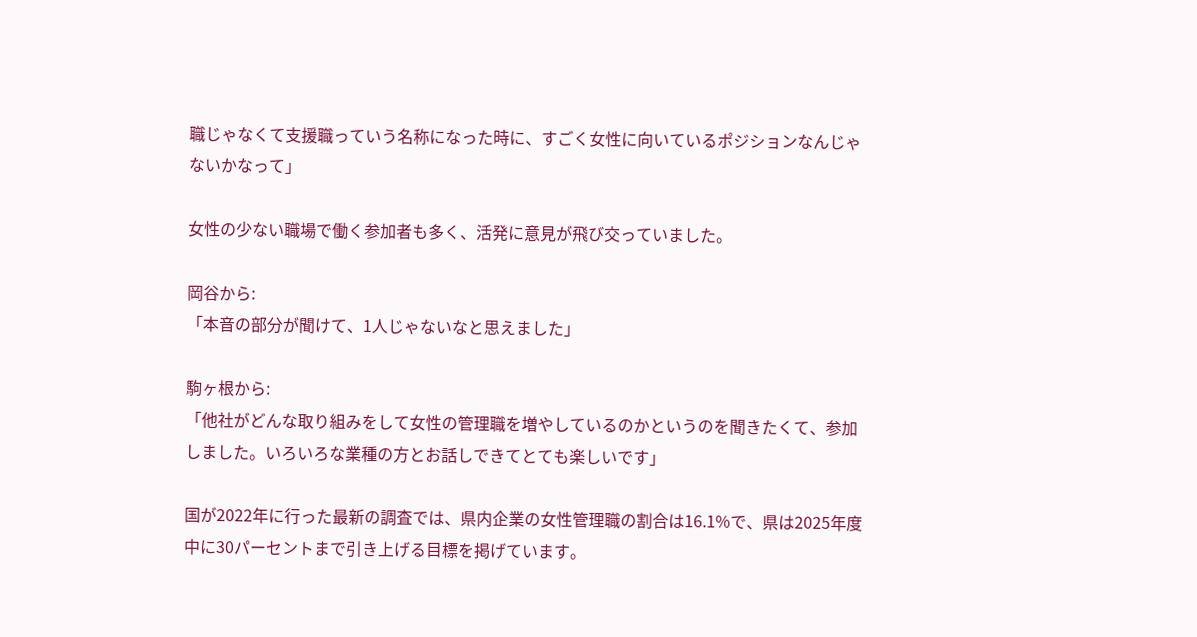職じゃなくて支援職っていう名称になった時に、すごく女性に向いているポジションなんじゃないかなって」

女性の少ない職場で働く参加者も多く、活発に意見が飛び交っていました。

岡谷から:
「本音の部分が聞けて、1人じゃないなと思えました」

駒ヶ根から:
「他社がどんな取り組みをして女性の管理職を増やしているのかというのを聞きたくて、参加しました。いろいろな業種の方とお話しできてとても楽しいです」

国が2022年に行った最新の調査では、県内企業の女性管理職の割合は16.1%で、県は2025年度中に30パーセントまで引き上げる目標を掲げています。